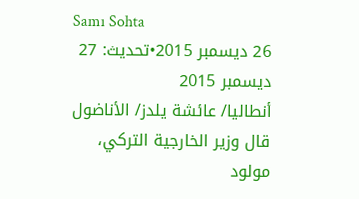Samı Sohta
26 ديسمبر 2015•تحديث: 27 ديسمبر 2015
أنطاليا/ عائشة يلدز/ الأناضول
قال وزير الخارجية التركي، مولود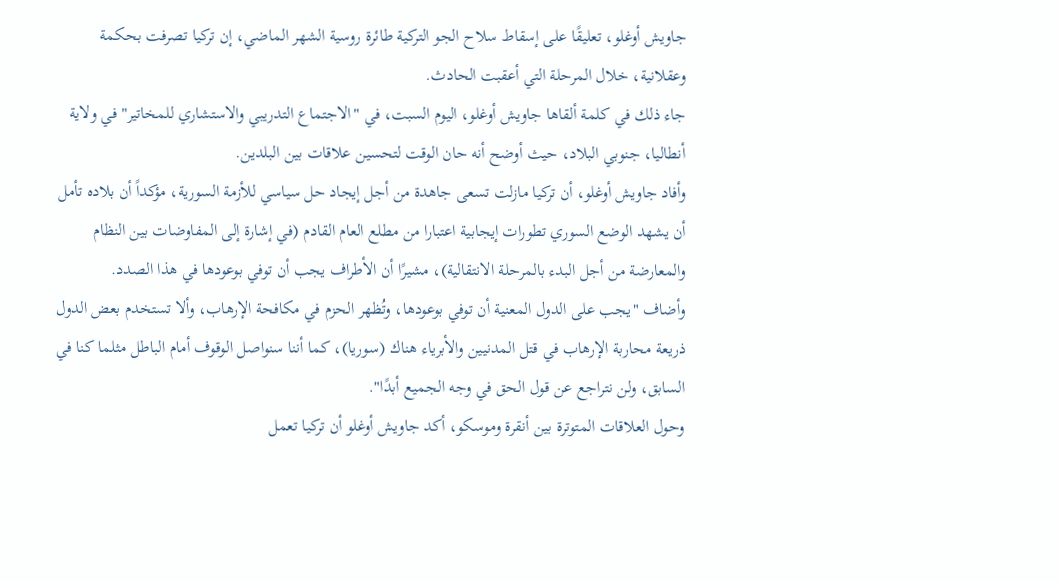جاويش أوغلو، تعليقًا على إسقاط سلاح الجو التركية طائرة روسية الشهر الماضي، إن تركيا تصرفت بحكمة وعقلانية، خلال المرحلة التي أعقبت الحادث.
جاء ذلك في كلمة ألقاها جاويش أوغلو، اليوم السبت، في "الاجتماع التدريبي والاستشاري للمخاتير" في ولاية أنطاليا، جنوبي البلاد، حيث أوضح أنه حان الوقت لتحسين علاقات بين البلدين.
وأفاد جاويش أوغلو، أن تركيا مازلت تسعى جاهدة من أجل إيجاد حل سياسي للأزمة السورية، مؤكداً أن بلاده تأمل أن يشهد الوضع السوري تطورات إيجابية اعتبارا من مطلع العام القادم (في إشارة إلى المفاوضات بين النظام والمعارضة من أجل البدء بالمرحلة الانتقالية)، مشيرًا أن الأطراف يجب أن توفي بوعودها في هذا الصدد.
وأضاف "يجب على الدول المعنية أن توفي بوعودها، وتُظهر الحزم في مكافحة الإرهاب، وألا تستخدم بعض الدول ذريعة محاربة الإرهاب في قتل المدنيين والأبرياء هناك (سوريا)، كما أننا سنواصل الوقوف أمام الباطل مثلما كنا في السابق، ولن نتراجع عن قول الحق في وجه الجميع أبدًا".
وحول العلاقات المتوترة بين أنقرة وموسكو، أكد جاويش أوغلو أن تركيا تعمل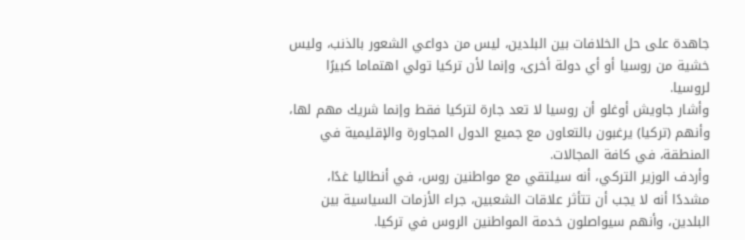جاهدة على حل الخلافات بين البلدين، ليس من دواعي الشعور بالذنب، وليس خشية من روسيا أو أي دولة أخرى، وإنما لأن تركيا تولي اهتماما كبيرًا لروسيا.
وأشار جاويش أوغلو أن روسيا لا تعد جارة لتركيا فقط وإنما شريك مهم لها، وأنهم (تركيا) يرغبون بالتعاون مع جميع الدول المجاورة والإقليمية في المنطقة، في كافة المجالات.
وأردف الوزير التركي، أنه سيلتقي مع مواطنين روس، في أنطاليا غدًا، مشددًا أنه لا يجب أن تتأثر علاقات الشعبين، جراء الأزمات السياسية بين البلدين، وأنهم سيواصلون خدمة المواطنين الروس في تركيا.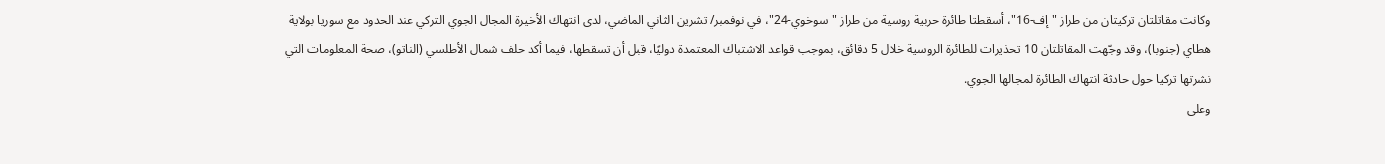وكانت مقاتلتان تركيتان من طراز "إف-16"، أسقطتا طائرة حربية روسية من طراز "سوخوي-24"، في نوفمبر/ تشرين الثاني الماضي، لدى انتهاك الأخيرة المجال الجوي التركي عند الحدود مع سوريا بولاية هطاي (جنوبا)، وقد وجّهت المقاتلتان 10 تحذيرات للطائرة الروسية خلال 5 دقائق، بموجب قواعد الاشتباك المعتمدة دوليًا، قبل أن تسقطها، فيما أكد حلف شمال الأطلسي (الناتو)، صحة المعلومات التي نشرتها تركيا حول حادثة انتهاك الطائرة لمجالها الجوي.
وعلى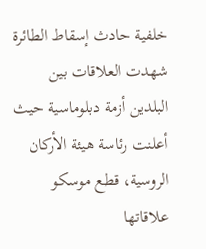خلفية حادث إسقاط الطائرة شهدت العلاقات بين البلدين أزمة دبلوماسية حيث أعلنت رئاسة هيئة الأركان الروسية، قطع موسكو علاقاتها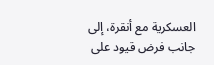العسكرية مع أنقرة، إلى جانب فرض قيود على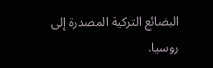البضائع التركية المصدرة إلى روسيا.